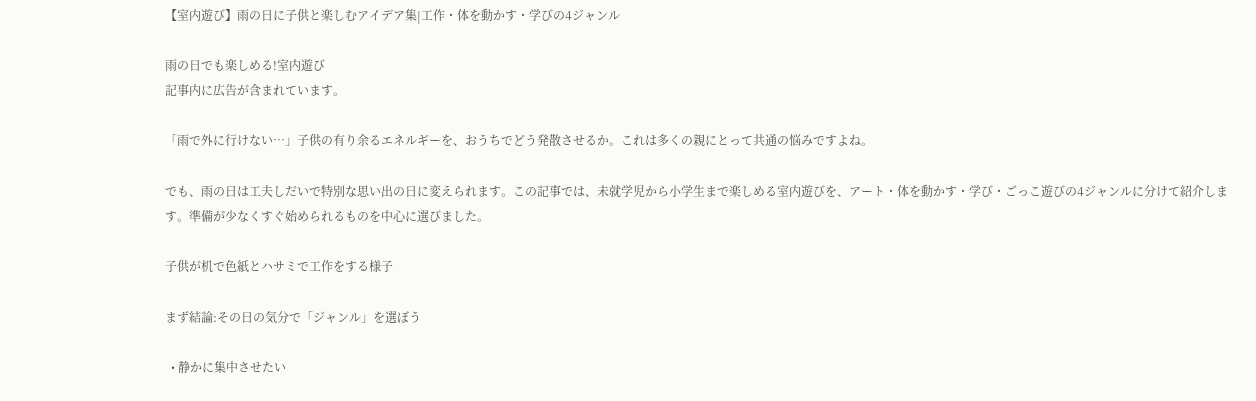【室内遊び】雨の日に子供と楽しむアイデア集|工作・体を動かす・学びの4ジャンル

雨の日でも楽しめる!室内遊び
記事内に広告が含まれています。

「雨で外に行けない…」子供の有り余るエネルギーを、おうちでどう発散させるか。これは多くの親にとって共通の悩みですよね。

でも、雨の日は工夫しだいで特別な思い出の日に変えられます。この記事では、未就学児から小学生まで楽しめる室内遊びを、アート・体を動かす・学び・ごっこ遊びの4ジャンルに分けて紹介します。準備が少なくすぐ始められるものを中心に選びました。

子供が机で色紙とハサミで工作をする様子

まず結論:その日の気分で「ジャンル」を選ぼう

  • 静かに集中させたい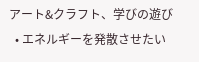アート&クラフト、学びの遊び
  • エネルギーを発散させたい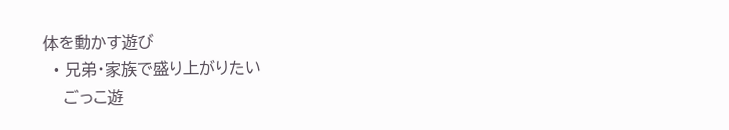体を動かす遊び
  • 兄弟・家族で盛り上がりたい
    ごっこ遊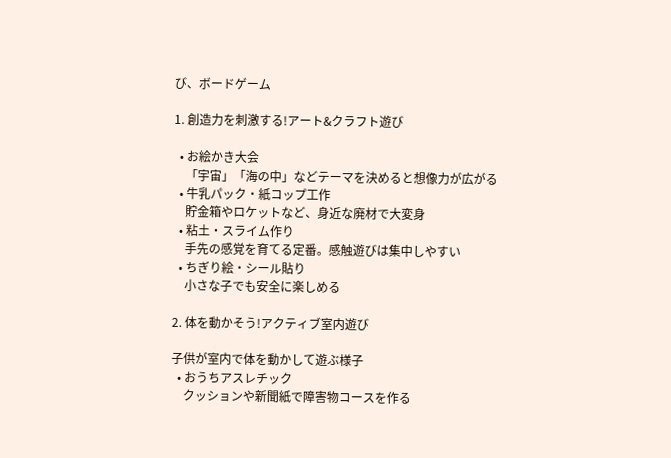び、ボードゲーム

1. 創造力を刺激する!アート&クラフト遊び

  • お絵かき大会
    「宇宙」「海の中」などテーマを決めると想像力が広がる
  • 牛乳パック・紙コップ工作
    貯金箱やロケットなど、身近な廃材で大変身
  • 粘土・スライム作り
    手先の感覚を育てる定番。感触遊びは集中しやすい
  • ちぎり絵・シール貼り
    小さな子でも安全に楽しめる

2. 体を動かそう!アクティブ室内遊び

子供が室内で体を動かして遊ぶ様子
  • おうちアスレチック
    クッションや新聞紙で障害物コースを作る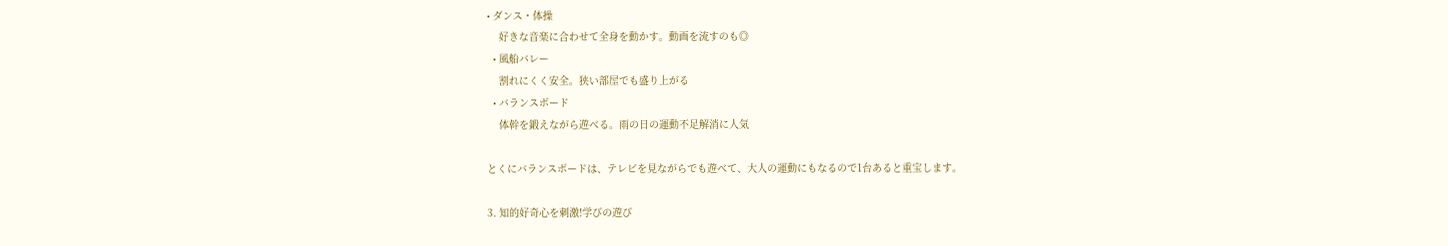• ダンス・体操
    好きな音楽に合わせて全身を動かす。動画を流すのも◎
  • 風船バレー
    割れにくく安全。狭い部屋でも盛り上がる
  • バランスボード
    体幹を鍛えながら遊べる。雨の日の運動不足解消に人気

とくにバランスボードは、テレビを見ながらでも遊べて、大人の運動にもなるので1台あると重宝します。

3. 知的好奇心を刺激!学びの遊び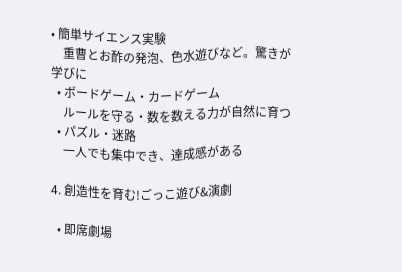• 簡単サイエンス実験
    重曹とお酢の発泡、色水遊びなど。驚きが学びに
  • ボードゲーム・カードゲーム
    ルールを守る・数を数える力が自然に育つ
  • パズル・迷路
    一人でも集中でき、達成感がある

4. 創造性を育む!ごっこ遊び&演劇

  • 即席劇場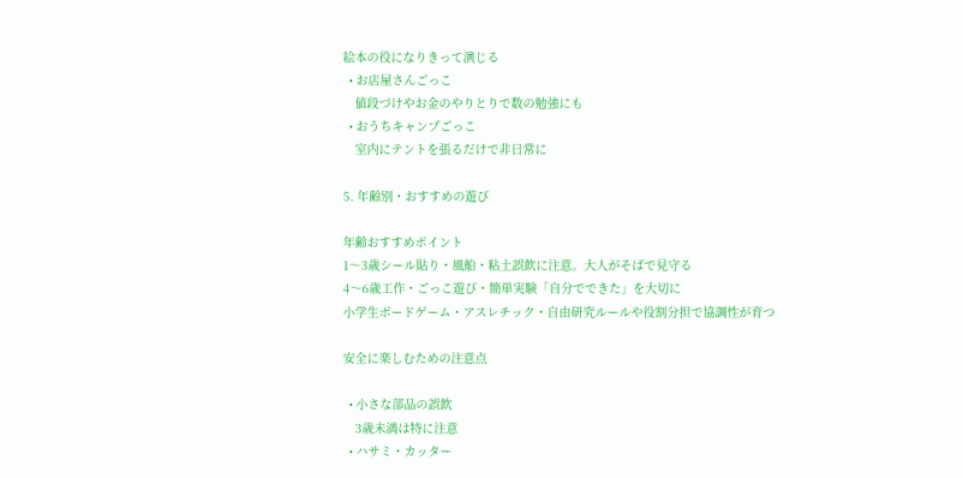絵本の役になりきって演じる
  • お店屋さんごっこ
    値段づけやお金のやりとりで数の勉強にも
  • おうちキャンプごっこ
    室内にテントを張るだけで非日常に

5. 年齢別・おすすめの遊び

年齢おすすめポイント
1〜3歳シール貼り・風船・粘土誤飲に注意。大人がそばで見守る
4〜6歳工作・ごっこ遊び・簡単実験「自分でできた」を大切に
小学生ボードゲーム・アスレチック・自由研究ルールや役割分担で協調性が育つ

安全に楽しむための注意点

  • 小さな部品の誤飲
    3歳未満は特に注意
  • ハサミ・カッター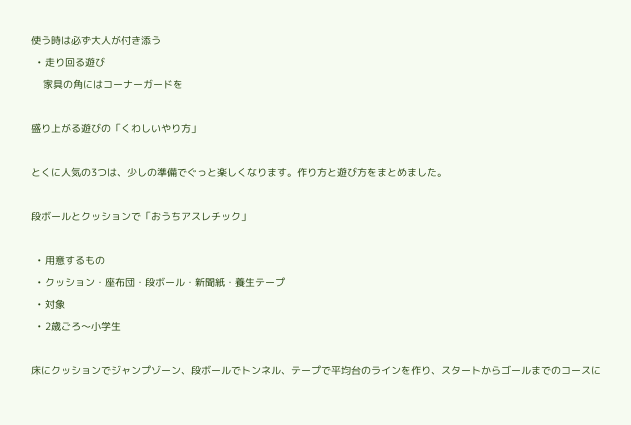使う時は必ず大人が付き添う
  • 走り回る遊び
    家具の角にはコーナーガードを

盛り上がる遊びの「くわしいやり方」

とくに人気の3つは、少しの準備でぐっと楽しくなります。作り方と遊び方をまとめました。

段ボールとクッションで「おうちアスレチック」

  • 用意するもの
  • クッション・座布団・段ボール・新聞紙・養生テープ
  • 対象
  • 2歳ごろ〜小学生

床にクッションでジャンプゾーン、段ボールでトンネル、テープで平均台のラインを作り、スタートからゴールまでのコースに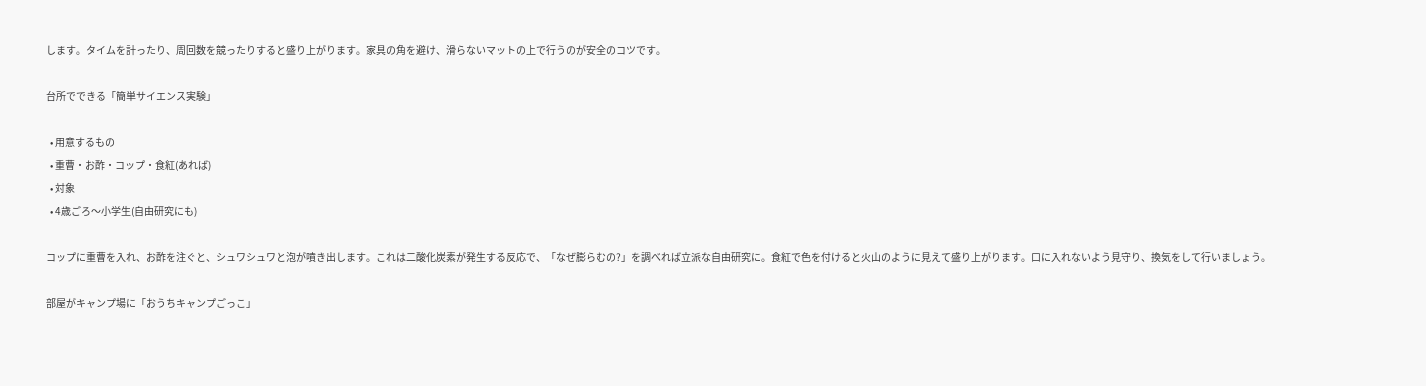します。タイムを計ったり、周回数を競ったりすると盛り上がります。家具の角を避け、滑らないマットの上で行うのが安全のコツです。

台所でできる「簡単サイエンス実験」

  • 用意するもの
  • 重曹・お酢・コップ・食紅(あれば)
  • 対象
  • 4歳ごろ〜小学生(自由研究にも)

コップに重曹を入れ、お酢を注ぐと、シュワシュワと泡が噴き出します。これは二酸化炭素が発生する反応で、「なぜ膨らむの?」を調べれば立派な自由研究に。食紅で色を付けると火山のように見えて盛り上がります。口に入れないよう見守り、換気をして行いましょう。

部屋がキャンプ場に「おうちキャンプごっこ」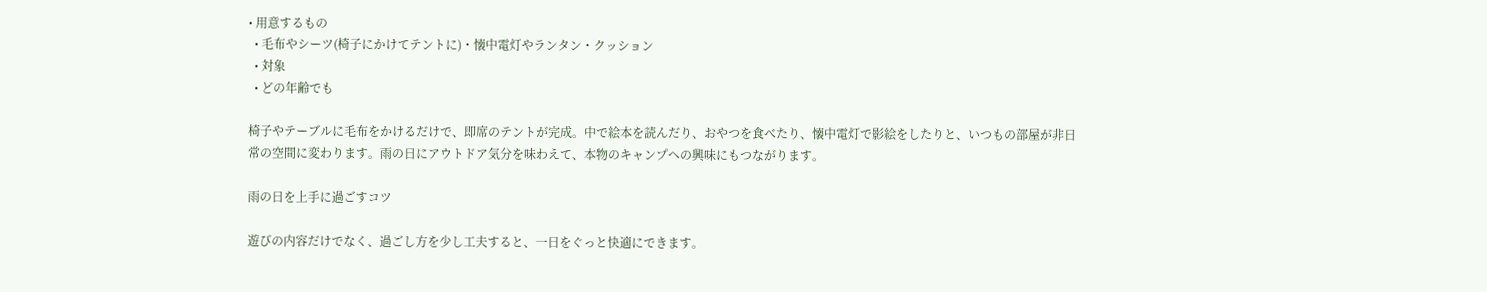• 用意するもの
  • 毛布やシーツ(椅子にかけてテントに)・懐中電灯やランタン・クッション
  • 対象
  • どの年齢でも

椅子やテーブルに毛布をかけるだけで、即席のテントが完成。中で絵本を読んだり、おやつを食べたり、懐中電灯で影絵をしたりと、いつもの部屋が非日常の空間に変わります。雨の日にアウトドア気分を味わえて、本物のキャンプへの興味にもつながります。

雨の日を上手に過ごすコツ

遊びの内容だけでなく、過ごし方を少し工夫すると、一日をぐっと快適にできます。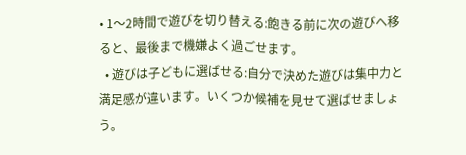• 1〜2時間で遊びを切り替える:飽きる前に次の遊びへ移ると、最後まで機嫌よく過ごせます。
  • 遊びは子どもに選ばせる:自分で決めた遊びは集中力と満足感が違います。いくつか候補を見せて選ばせましょう。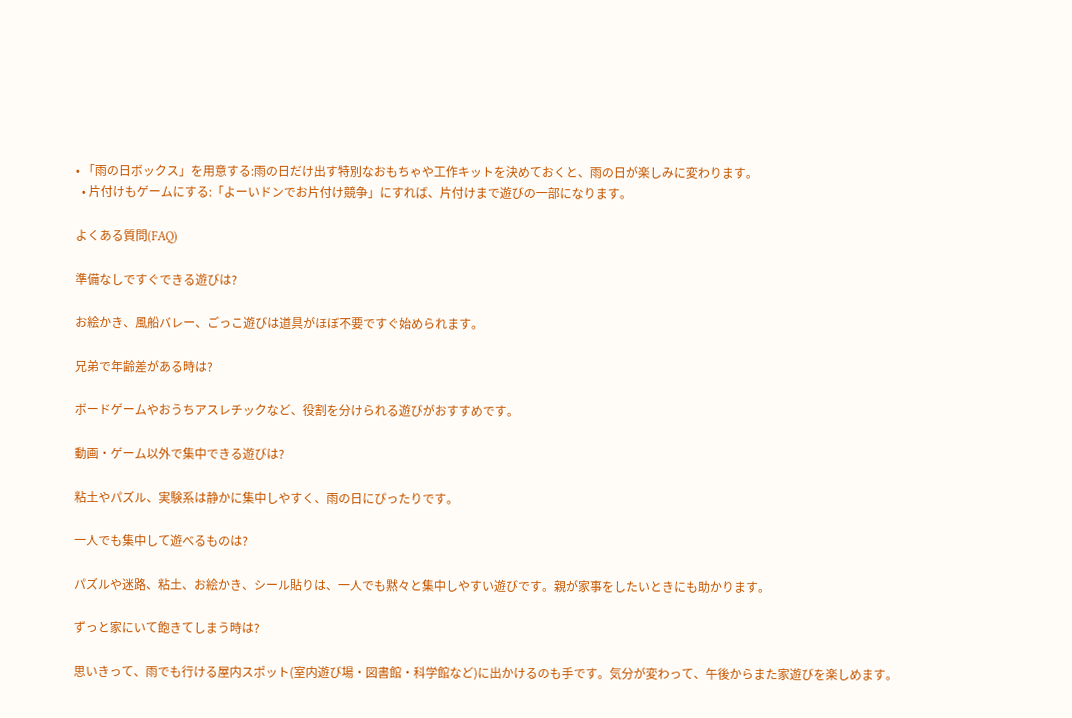• 「雨の日ボックス」を用意する:雨の日だけ出す特別なおもちゃや工作キットを決めておくと、雨の日が楽しみに変わります。
  • 片付けもゲームにする:「よーいドンでお片付け競争」にすれば、片付けまで遊びの一部になります。

よくある質問(FAQ)

準備なしですぐできる遊びは?

お絵かき、風船バレー、ごっこ遊びは道具がほぼ不要ですぐ始められます。

兄弟で年齢差がある時は?

ボードゲームやおうちアスレチックなど、役割を分けられる遊びがおすすめです。

動画・ゲーム以外で集中できる遊びは?

粘土やパズル、実験系は静かに集中しやすく、雨の日にぴったりです。

一人でも集中して遊べるものは?

パズルや迷路、粘土、お絵かき、シール貼りは、一人でも黙々と集中しやすい遊びです。親が家事をしたいときにも助かります。

ずっと家にいて飽きてしまう時は?

思いきって、雨でも行ける屋内スポット(室内遊び場・図書館・科学館など)に出かけるのも手です。気分が変わって、午後からまた家遊びを楽しめます。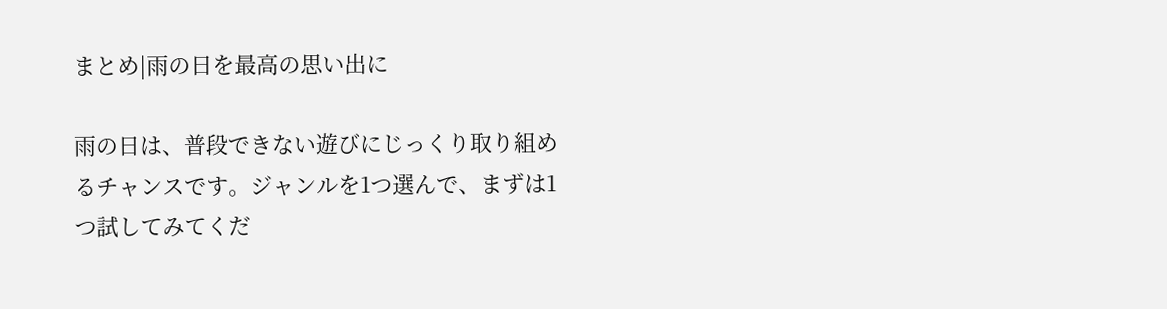まとめ|雨の日を最高の思い出に

雨の日は、普段できない遊びにじっくり取り組めるチャンスです。ジャンルを1つ選んで、まずは1つ試してみてくだ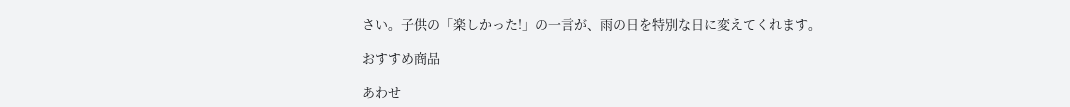さい。子供の「楽しかった!」の一言が、雨の日を特別な日に変えてくれます。

おすすめ商品

あわせ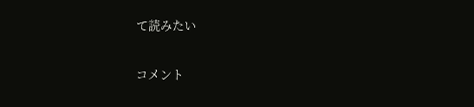て読みたい

コメント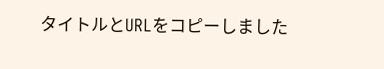タイトルとURLをコピーしました